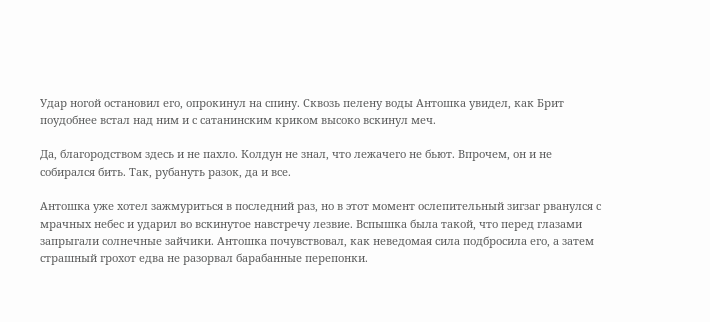Удар ногой остановил его, опрокинул на спину. Сквозь пелену воды Антошка увидел, как Брит поудобнее встал над ним и с сатанинским криком высоко вскинул меч.

Да, благородством здесь и не пахло. Колдун не знал, что лежачего не бьют. Впрочем, он и не собирался бить. Так, рубануть разок, да и все.

Антошка уже хотел зажмуриться в последний раз, но в этот момент ослепительный зигзаг рванулся с мрачных небес и ударил во вскинутое навстречу лезвие. Вспышка была такой, что перед глазами запрыгали солнечные зайчики. Антошка почувствовал, как неведомая сила подбросила его, а затем страшный грохот едва не разорвал барабанные перепонки.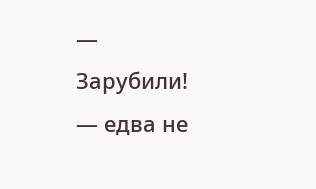— Зарубили! — едва не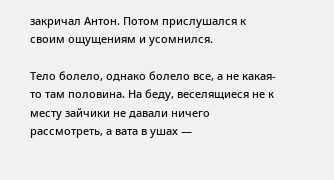закричал Антон. Потом прислушался к своим ощущениям и усомнился.

Тело болело, однако болело все, а не какая-то там половина. На беду, веселящиеся не к месту зайчики не давали ничего рассмотреть, а вата в ушах —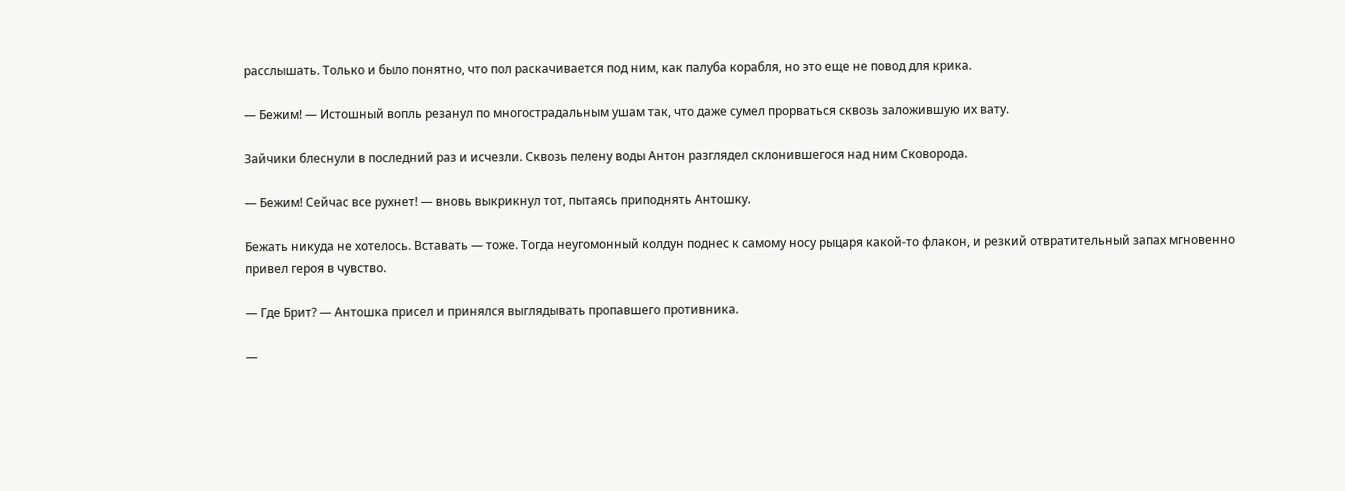расслышать. Только и было понятно, что пол раскачивается под ним, как палуба корабля, но это еще не повод для крика.

— Бежим! — Истошный вопль резанул по многострадальным ушам так, что даже сумел прорваться сквозь заложившую их вату.

Зайчики блеснули в последний раз и исчезли. Сквозь пелену воды Антон разглядел склонившегося над ним Сковорода.

— Бежим! Сейчас все рухнет! — вновь выкрикнул тот, пытаясь приподнять Антошку.

Бежать никуда не хотелось. Вставать — тоже. Тогда неугомонный колдун поднес к самому носу рыцаря какой-то флакон, и резкий отвратительный запах мгновенно привел героя в чувство.

— Где Брит? — Антошка присел и принялся выглядывать пропавшего противника.

—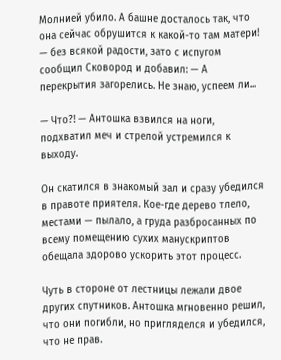Молнией убило. А башне досталось так, что она сейчас обрушится к какой-то там матери! — без всякой радости, зато с испугом сообщил Сковород и добавил: — А перекрытия загорелись. Не знаю, успеем ли...

— Что?! — Антошка взвился на ноги, подхватил меч и стрелой устремился к выходу.

Он скатился в знакомый зал и сразу убедился в правоте приятеля. Кое-где дерево тлело, местами — пылало, а груда разбросанных по всему помещению сухих манускриптов обещала здорово ускорить этот процесс.

Чуть в стороне от лестницы лежали двое других спутников. Антошка мгновенно решил, что они погибли, но пригляделся и убедился, что не прав.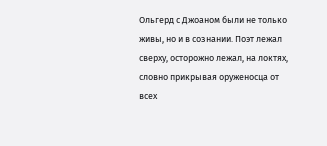Ольгерд с Джоаном были не только живы, но и в сознании. Поэт лежал сверху, осторожно лежал, на локтях, словно прикрывая оруженосца от всех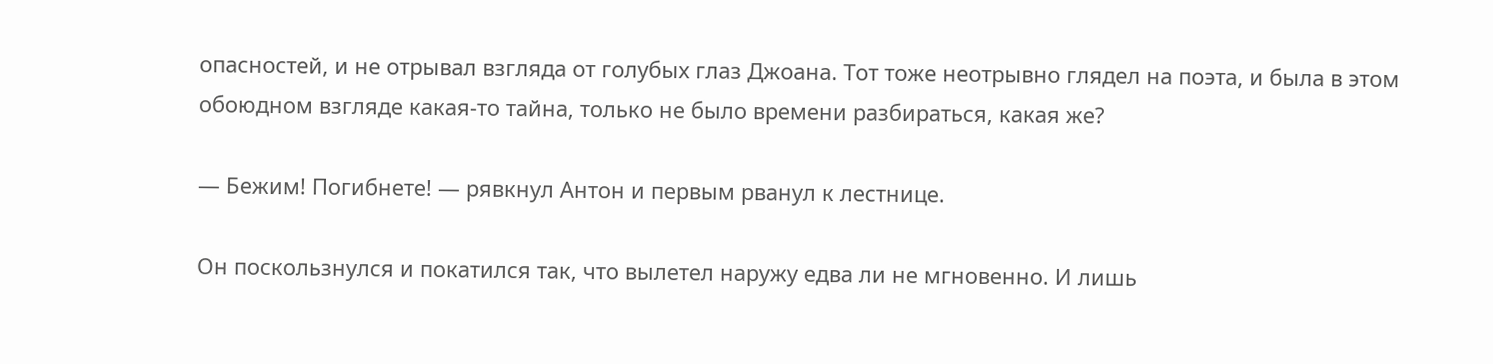опасностей, и не отрывал взгляда от голубых глаз Джоана. Тот тоже неотрывно глядел на поэта, и была в этом обоюдном взгляде какая-то тайна, только не было времени разбираться, какая же?

— Бежим! Погибнете! — рявкнул Антон и первым рванул к лестнице.

Он поскользнулся и покатился так, что вылетел наружу едва ли не мгновенно. И лишь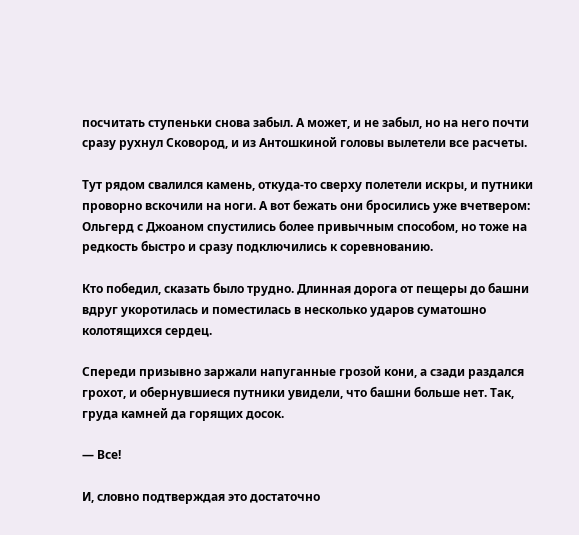посчитать ступеньки снова забыл. А может, и не забыл, но на него почти сразу рухнул Сковород, и из Антошкиной головы вылетели все расчеты.

Тут рядом свалился камень, откуда-то сверху полетели искры, и путники проворно вскочили на ноги. А вот бежать они бросились уже вчетвером: Ольгерд с Джоаном спустились более привычным способом, но тоже на редкость быстро и сразу подключились к соревнованию.

Кто победил, сказать было трудно. Длинная дорога от пещеры до башни вдруг укоротилась и поместилась в несколько ударов суматошно колотящихся сердец.

Спереди призывно заржали напуганные грозой кони, а сзади раздался грохот, и обернувшиеся путники увидели, что башни больше нет. Так, груда камней да горящих досок.

— Все!

И, словно подтверждая это достаточно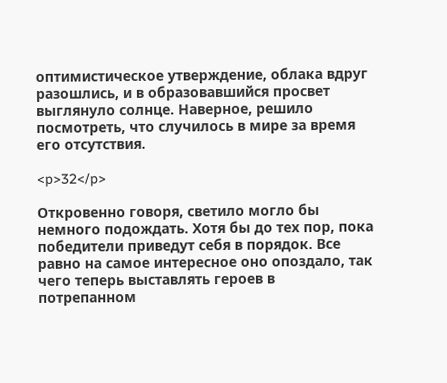оптимистическое утверждение, облака вдруг разошлись, и в образовавшийся просвет выглянуло солнце. Наверное, решило посмотреть, что случилось в мире за время его отсутствия.

<p>32</p>

Откровенно говоря, светило могло бы немного подождать. Хотя бы до тех пор, пока победители приведут себя в порядок. Все равно на самое интересное оно опоздало, так чего теперь выставлять героев в потрепанном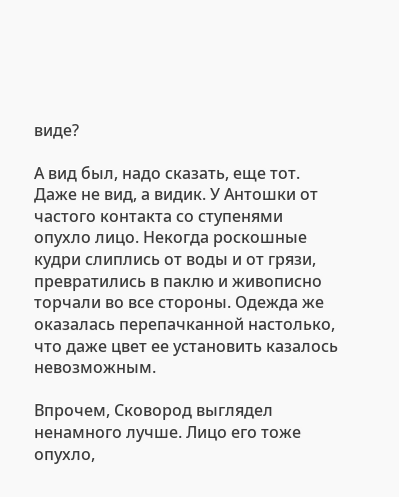виде?

А вид был, надо сказать, еще тот. Даже не вид, а видик. У Антошки от частого контакта со ступенями опухло лицо. Некогда роскошные кудри слиплись от воды и от грязи, превратились в паклю и живописно торчали во все стороны. Одежда же оказалась перепачканной настолько, что даже цвет ее установить казалось невозможным.

Впрочем, Сковород выглядел ненамного лучше. Лицо его тоже опухло,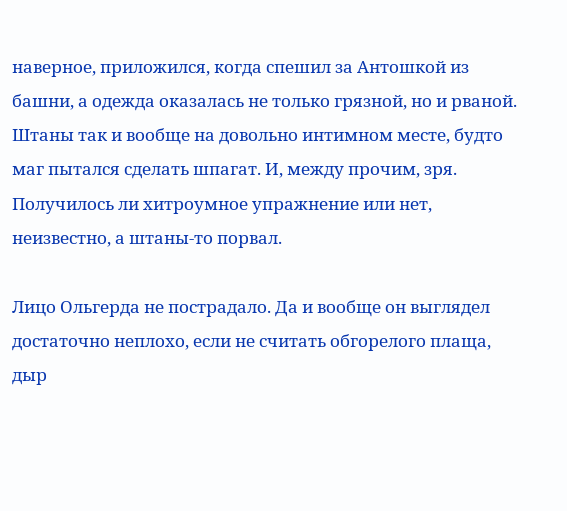наверное, приложился, когда спешил за Антошкой из башни, а одежда оказалась не только грязной, но и рваной. Штаны так и вообще на довольно интимном месте, будто маг пытался сделать шпагат. И, между прочим, зря. Получилось ли хитроумное упражнение или нет, неизвестно, а штаны-то порвал.

Лицо Ольгерда не пострадало. Да и вообще он выглядел достаточно неплохо, если не считать обгорелого плаща, дыр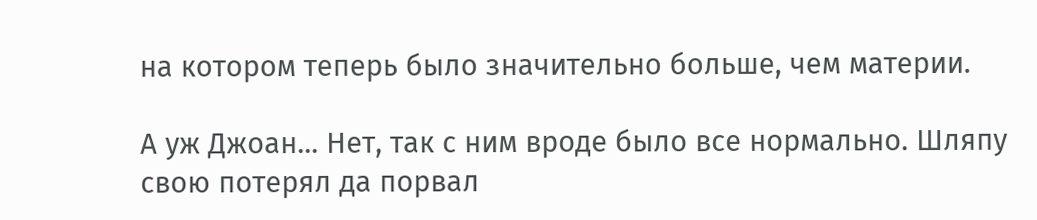на котором теперь было значительно больше, чем материи.

А уж Джоан... Нет, так с ним вроде было все нормально. Шляпу свою потерял да порвал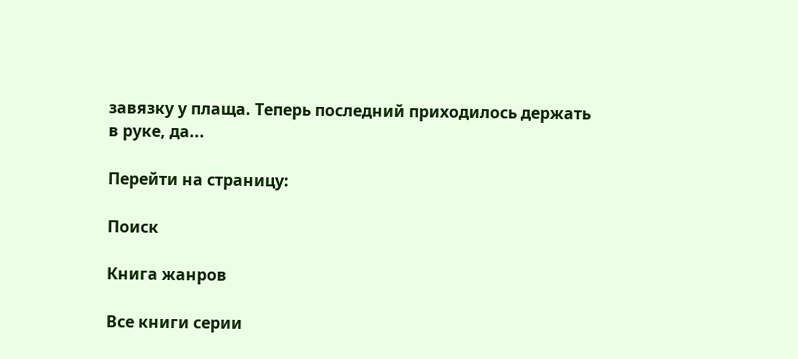завязку у плаща. Теперь последний приходилось держать в руке, да...

Перейти на страницу:

Поиск

Книга жанров

Все книги серии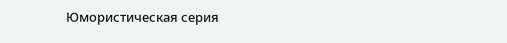Юмористическая серия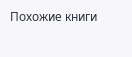Похожие книги